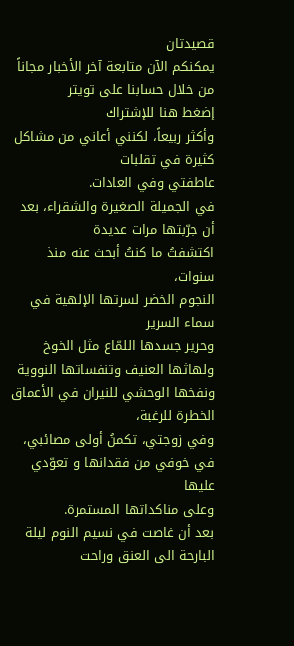قصيدتان
يمكنكم الآن متابعة آخر الأخبار مجاناً من خلال حسابنا على تويتر
إضغط هنا للإشتراك
وأكثر ربيعاً، لكنني أعاني من مشاكل كثيرة في تقلبات
عاطفتي وفي العادات.
في الجميلة الصغيرة والشقراء، بعد أن جرّبتها مرات عديدة
اكتشفتُ ما كنتُ أبحث عنه منذ سنوات،
النجوم الخضر لسرتها الإلهية في سماء السرير
وحرير جسدها اللمّاع مثل الخوخ
ولهاثها العنيف وتنفساتها النووية
ونفخها الوحشي للنيران في الأعماق الخطرة للرغبة،
وفي زوجتي، تكمنُ أولى مصائبي، في خوفي من فقدانها و تعوّدي عليها
وعلى مناكداتها المستمرة.
بعد أن غاصت في نسيم النوم ليلة البارحة الى العنق وراحت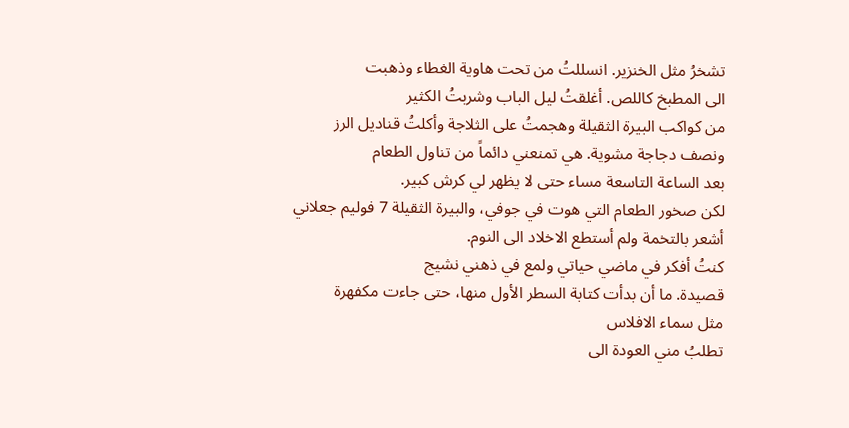تشخرُ مثل الخنزير. انسللتُ من تحت هاوية الغطاء وذهبت
الى المطبخ كاللص. أغلقتُ ليل الباب وشربتُ الكثير
من كواكب البيرة الثقيلة وهجمتُ على الثلاجة وأكلتُ قناديل الرز
ونصف دجاجة مشوية. هي تمنعني دائماً من تناول الطعام
بعد الساعة التاسعة مساء حتى لا يظهر لي كرش كبير.
لكن صخور الطعام التي هوت في جوفي، والبيرة الثقيلة 7 فوليم جعلاني
أشعر بالتخمة ولم أستطع الاخلاد الى النوم.
كنتُ أفكر في ماضي حياتي ولمع في ذهني نشيج
قصيدة. ما أن بدأت كتابة السطر الأول منها، حتى جاءت مكفهرة
مثل سماء الافلاس
تطلبُ مني العودة الى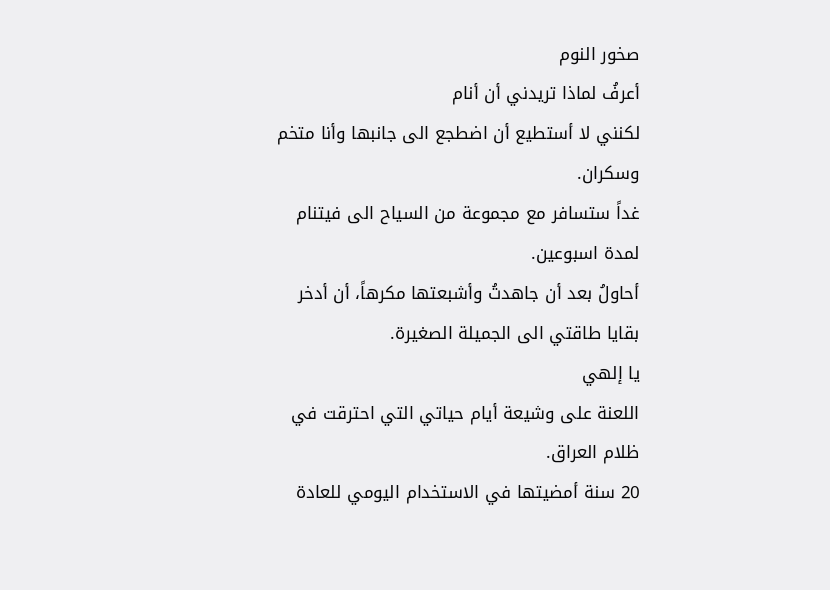صخور النوم
أعرفُ لماذا تريدني أن أنام
لكنني لا أستطيع أن اضطجع الى جانبها وأنا متخم وسكران.
غداً ستسافر مع مجموعة من السياح الى فيتنام لمدة اسبوعين.
أحاولُ بعد أن جاهدتُ وأشبعتها مكرهاً، أن أدخر بقايا طاقتي الى الجميلة الصغيرة.
يا إلهي
اللعنة على وشيعة أيام حياتي التي احترقت في ظلام العراق.
20 سنة أمضيتها في الاستخدام اليومي للعادة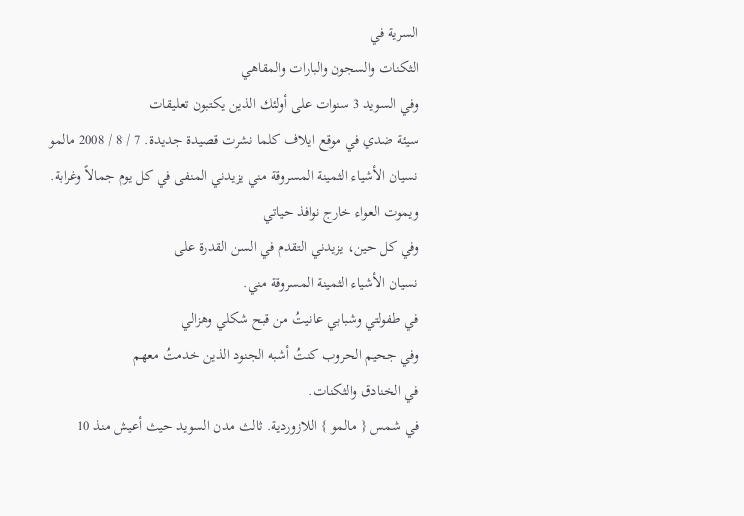السرية في
الثكنات والسجون والبارات والمقاهي
وفي السويد 3 سنوات على أولئك الذين يكتبون تعليقات
سيئة ضدي في موقع ايلاف كلما نشرت قصيدة جديدة. 7 / 8 / 2008 مالمو
نسيان الأشياء الثمينة المسروقة مني يزيدني المنفى في كل يوم جمالاً وغرابة.
ويموت العواء خارج نوافذ حياتي
وفي كل حين، يزيدني التقدم في السن القدرة على
نسيان الأشياء الثمينة المسروقة مني.
في طفولتي وشبابي عانيتُ من قبح شكلي وهزالي
وفي جحيم الحروب كنتُ أشبه الجنود الذين خدمتُ معهم
في الخنادق والثكنات.
في شمس { مالمو } اللازوردية. ثالث مدن السويد حيث أعيش منذ 10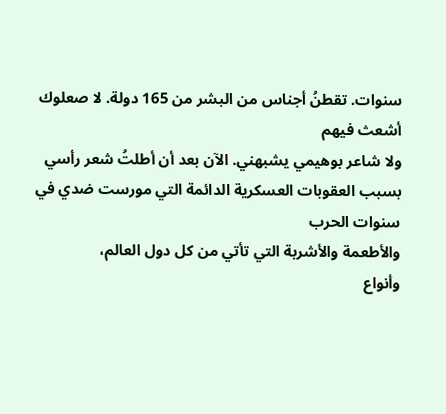سنوات. تقطنُ أجناس من البشر من 165 دولة. لا صعلوك أشعث فيهم
ولا شاعر بوهيمي يشبهني. الآن بعد أن أطلتُ شعر رأسي
بسبب العقوبات العسكرية الدائمة التي مورست ضدي في سنوات الحرب
والأطعمة والأشربة التي تأتي من كل دول العالم،
وأنواع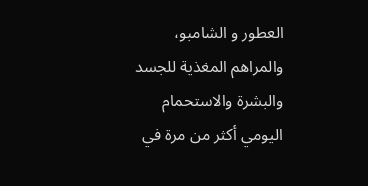العطور و الشامبو، والمراهم المغذية للجسد والبشرة والاستحمام
اليومي أكثر من مرة في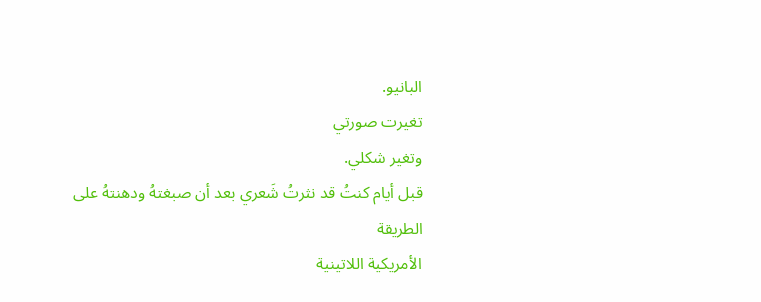البانيو.
تغيرت صورتي
وتغير شكلي.
قبل أيام كنتُ قد نثرتُ شَعري بعد أن صبغتهُ ودهنتهُ على الطريقة
الأمريكية اللاتينية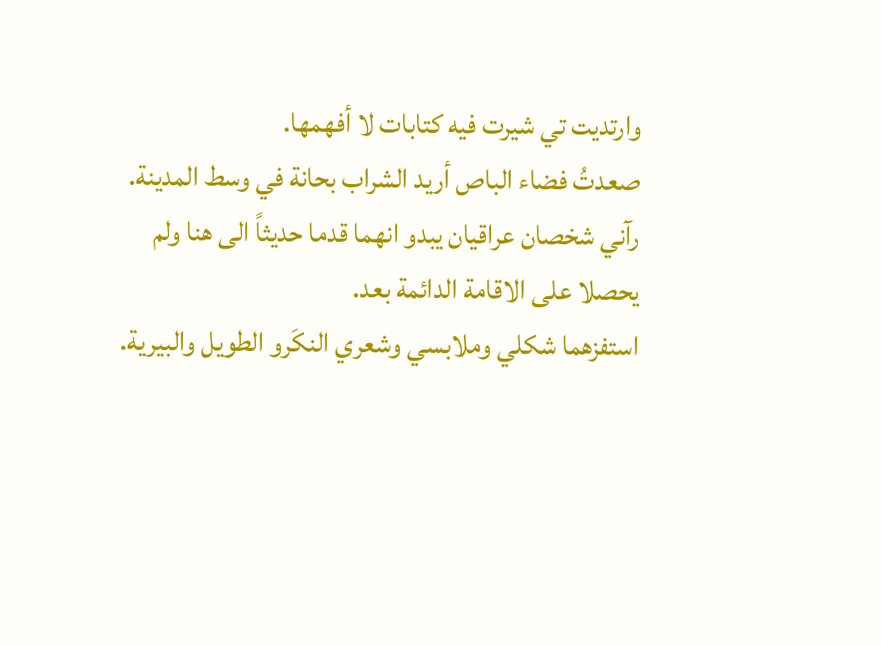وارتديت تي شيرت فيه كتابات لا أفهمها.
صعدتُ فضاء الباص أريد الشراب بحانة في وسط المدينة.
رآني شخصان عراقيان يبدو انهما قدما حديثاً الى هنا ولم
يحصلا على الاقامة الدائمة بعد.
استفزهما شكلي وملابسي وشعري النكَرو الطويل والبيرية.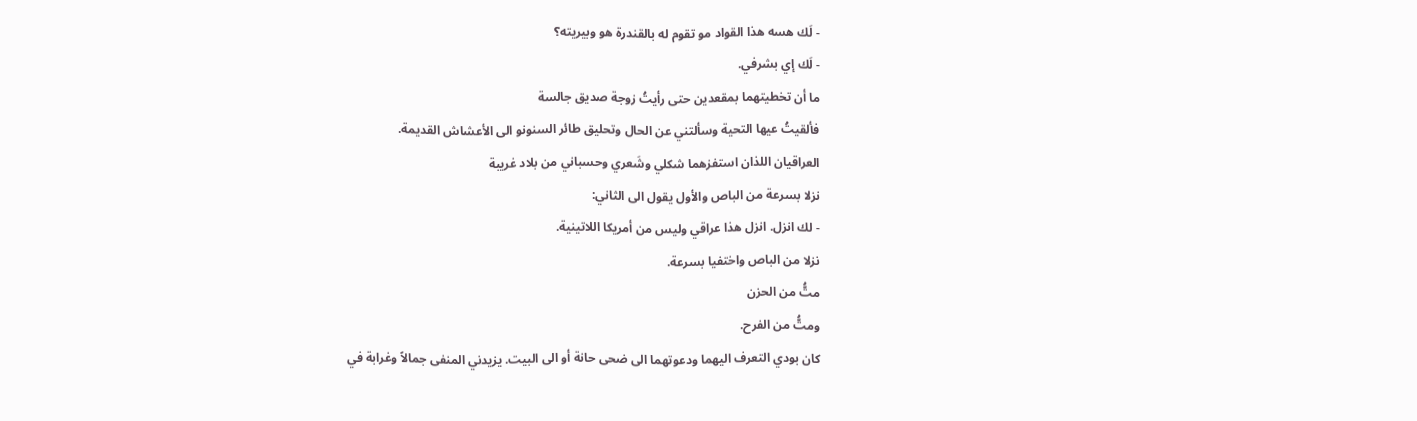- لَك هسه هذا القواد مو تقوم له بالقندرة هو وبيريته؟
- لَك إي بشرفي.
ما أن تخطيتهما بمقعدين حتى رأيتُ زوجة صديق جالسة
فألقيتُ عيها التحية وسألتني عن الحال وتحليق طائر السنونو الى الأعشاش القديمة.
العراقيان اللذان استفزهما شكلي وشَعري وحسباني من بلاد غريبة
نزلا بسرعة من الباص والأول يقول الى الثاني:
- لك انزل. انزل هذا عراقي وليس من أمريكا اللاتينية.
نزلا من الباص واختفيا بسرعة.
متُّ من الحزن
ومتُّ من الفرح.
كان بودي التعرف اليهما ودعوتهما الى ضحى حانة أو الى البيت. يزيدني المنفى جمالاً وغرابة في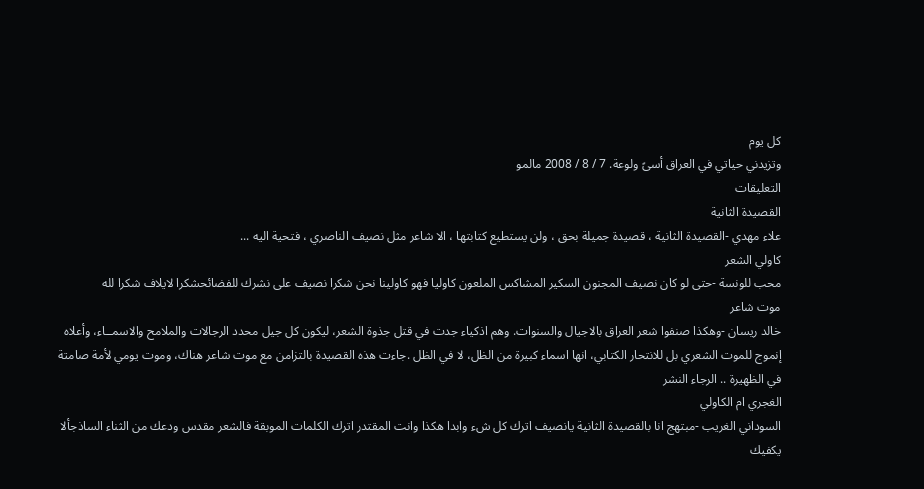كل يوم
وتزيدني حياتي في العراق أسىً ولوعة. 7 / 8 / 2008 مالمو
التعليقات
القصيدة الثانية
علاء مهدي -القصيدة الثانية ، قصيدة جميلة بحق ، ولن يستطيع كتابتها ، الا شاعر مثل نصيف الناصري ، فتحية اليه ...
كاولي الشعر
محب للونسة -حتى لو كان نصيف المجنون السكير المشاكس الملعون كاوليا فهو كاولينا نحن شكرا نصيف على نشرك للفضائحشكرا لايلاف شكرا لله
موت شاعر
خالد ريسان -وهكذا صنفوا شعر العراق بالاجيال والسنوات. وهم اذكياء جدت في قتل جذوة الشعر، ليكون كل جيل محدد الرجالات والملامح والاسمــاء، وأعلاه إنموج للموت الشعري بل للانتحار الكتابي، انها اسماء كبيرة من الظل، لا في الظل .جاءت هذه القصيدة بالتزامن مع موت شاعر هناك، وموت يومي لأمة صامتة في الظهيرة .. الرجاء النشر
الغجري ام الكاولي
السوداني الغريب -مبتهج انا بالقصيدة الثانية يانصيف اترك كل شء وابدا هكذا وانت المقتدر اترك الكلمات الموبقة فالشعر مقدس ودعك من الثناء الساذجألا يكفيك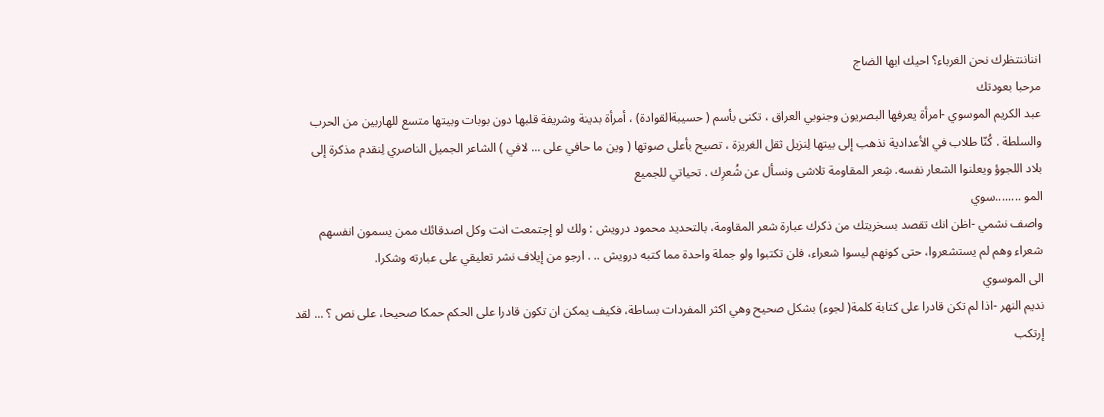انناننتظرك نحن الغرباء؟ احيك ابها الضاج
مرحبا بعودتك
عبد الكريم الموسوي -امرأة يعرفها البصريون وجنوبي العراق ، تكنى بأسم ( حسيبةالقوادة) ، أمرأة بدينة وشريفة قلبها دون بوبات وبيتها متسع للهاربين من الحرب والسلطة . كُنّا طلاب في الأعدادية نذهب إلى بيتها لِنزيل ثقل الغريزة ، تصيح بأعلى صوتها ( وين ما حافي على ... لافي ) الشاعر الجميل الناصري لِنقدم مذكرة إلى بلاد اللجوؤ ويعلنوا الشعار نفسه. شِعر المقاومة تلاشى ونسأل عن شُعرِك . تحياتي للجميع
المو ........سوي
واصف نشمي -اظن انك تقصد بسخريتك من ذكرك عبارة شعر المقاومة، بالتحديد محمود درويش : ولك لو إجتمعت انت وكل اصدقائك ممن يسمون انفسهم شعراء وهم لم يستشعروا، حتى كونهم ليسوا شعراء، فلن تكتبوا ولو جملة واحدة مما كتبه درويش .. . ارجو من إيلاف نشر تعليقي على عبارته وشكرا.
الى الموسوي
نديم النهر -اذا لم تكن قادرا على كتابة كلمة( لجوء) بشكل صحيح وهي اكثر المفردات بساطة، فكيف يمكن ان تكون قادرا على الحكم حمكا صحيحا، على نص ؟ ... لقد إرتكب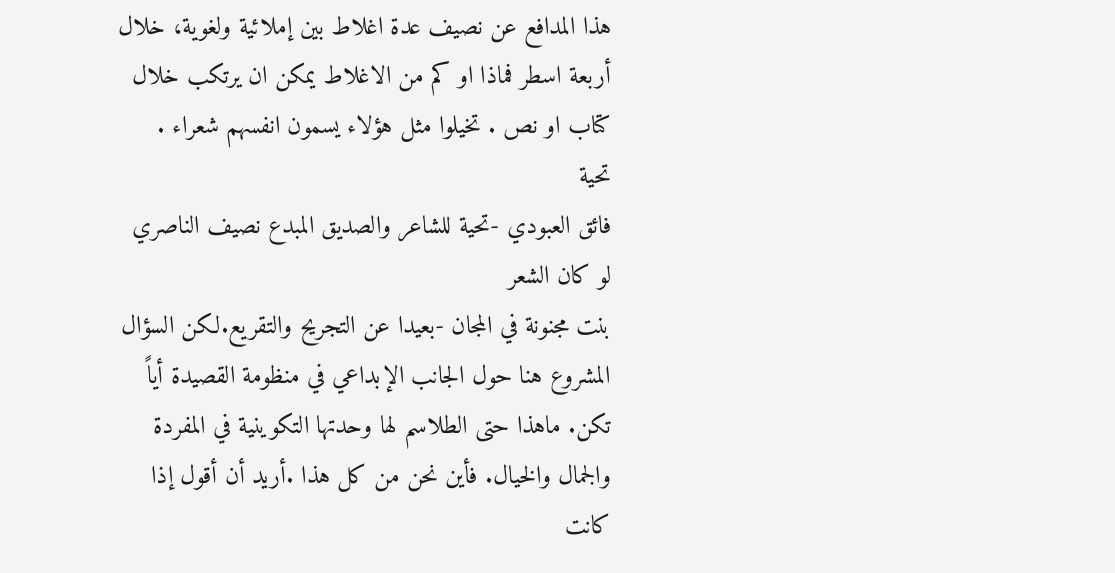هذا المدافع عن نصيف عدة اغلاط بين إملائية ولغوية، خلال أربعة اسطر فماذا او كم من الاغلاط يمكن ان يرتكب خلال كتاب او نص . تخيلوا مثل هؤلاء يسمون انفسهم شعراء .
تحية
فائق العبودي -تحية للشاعر والصديق المبدع نصيف الناصري
لو كان الشعر
بنت مجنونة في المجان -بعيدا عن التجريح والتقريع.لكن السؤال المشروع هنا حول الجانب الإبداعي في منظومة القصيدة أياً تكن. ماهذا حتى الطلاسم لها وحدتها التكوينية في المفردة والجمال والخيال. فأين نحن من كل هذا .أريد أن أقول إذا كانت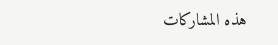هذه المشاركات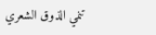تنمي الذوق الشعري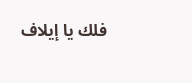فلك يا إيلاف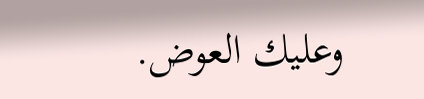وعليك العوض.